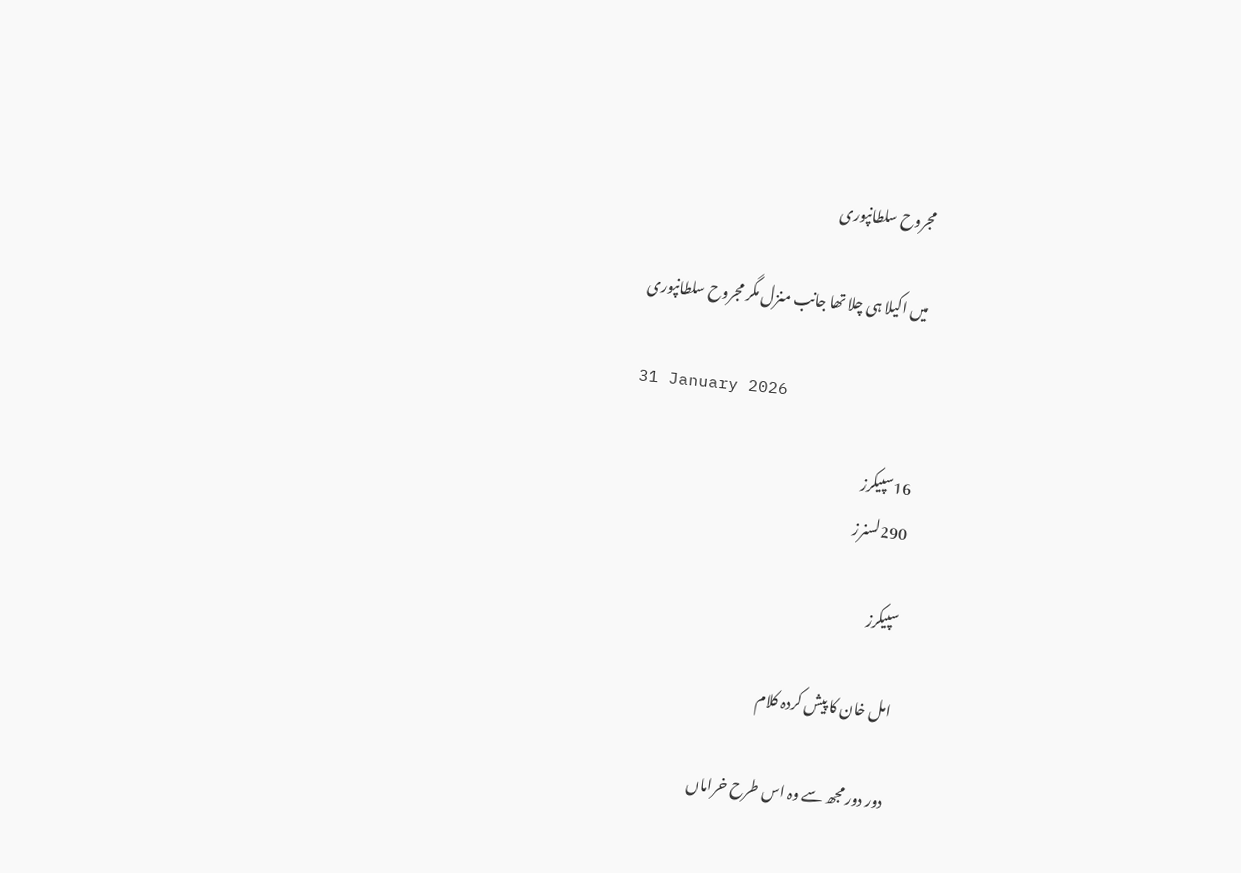مجروح سلطانپوری

میں اکیلا ہی چلا تھا جانب منزل مگر مجروح سلطانپوری

31 January 2026

16سپیکرز
290لسنرز

سپیکرز

امل خان کا پیش کردہ کلام

دور دور مجھ سے وہ اس طرح خراماں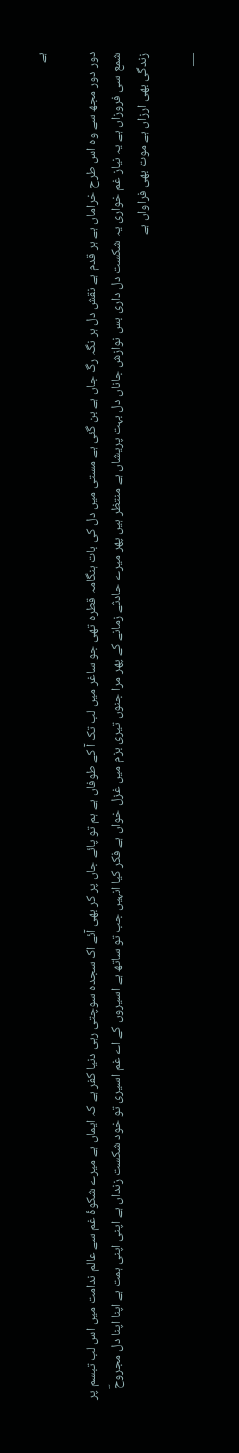ہے

دور دور مجھ سے وہ اس طرح خراماں ہے ہر قدم ہے نقش دل ہر نگہ رگ جاں ہے بن گئی ہے مستی میں دل کی بات ہنگامہ قطرہ تھی جو ساغر میں لب تک آ کے طوفاں ہے ہم تو پائے جاں پر کر بھی آئے اک سجدہ سوچتی رہی دنیا کفر ہے کہ ایماں ہے میرے شکوۂ غم سے عالم ندامت میں اس لب تبسم پر شمع سی فروزاں ہے یہ نیاز غم خواری یہ شکست دل داری بس نوازش جاناں دل بہت پریشاں ہے منتظر ہیں پھر میرے حادثے زمانے کے پھر مرا جنوں تیری بزم میں غزل خواں ہے فکر کیا انہیں جب تو ساتھ ہے اسیروں کے اے غم اسیری تو خود شکست زنداں ہے اپنی اپنی ہمت ہے اپنا اپنا دل مجروحؔ زندگی بھی ارزاں ہے موت بھی فراواں ہے

—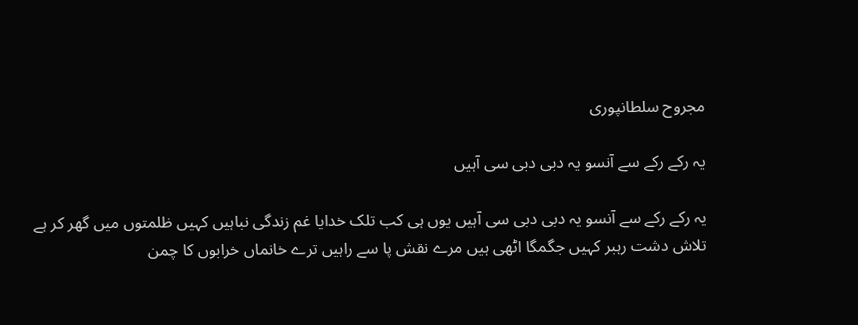مجروح سلطانپوری

یہ رکے رکے سے آنسو یہ دبی دبی سی آہیں

یہ رکے رکے سے آنسو یہ دبی دبی سی آہیں یوں ہی کب تلک خدایا غم زندگی نباہیں کہیں ظلمتوں میں گھر کر ہے تلاش دشت رہبر کہیں جگمگا اٹھی ہیں مرے نقش پا سے راہیں ترے خانماں خرابوں کا چمن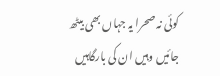کوئی نہ صحرا یہ جہاں بھی بیٹھ جائیں وہیں ان کی بارگاہیں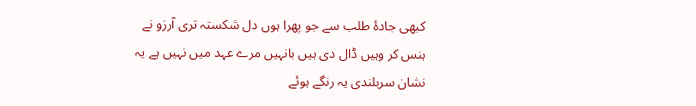کبھی جادۂ طلب سے جو پھرا ہوں دل شکستہ تری آرزو نے ہنس کر وہیں ڈال دی ہیں بانہیں مرے عہد میں نہیں ہے یہ نشان سربلندی یہ رنگے ہوئے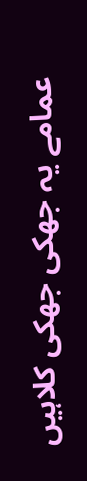عمامے یہ جھکی جھکی کلاہیں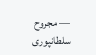— مجروح سلطانپوری